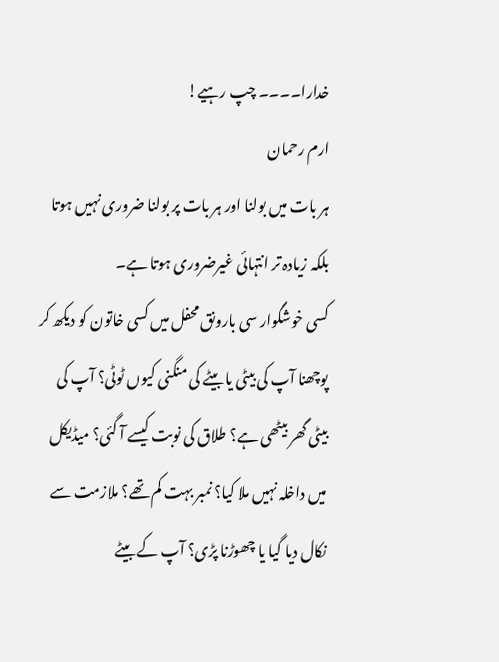خدارا۔۔۔۔ چپ رہیے!
ارم رحمان
ہر بات میں بولنا اور ہر بات پر بولنا ضروری نہیں ہوتا بلکہ زیادہ تر انتہائی غیرضروری ہوتا ہے۔
کسی خوشگوار سی بارونق محفل میں کسی خاتون کو دیکھ کر پوچھنا آپ کی بیٹی یا بیٹے کی منگنی کیوں ٹوٹی؟ آپ کی بیٹی گھر بیٹھی ہے؟ طلاق کی نوبت کیسے آ گئی؟ میڈیکل میں داخلہ نہیں ملا کیا؟ نمبر بہت کم تھے؟ ملازمت سے نکال دیا گیا یا چھوڑنا پڑی؟ آپ کے بیٹے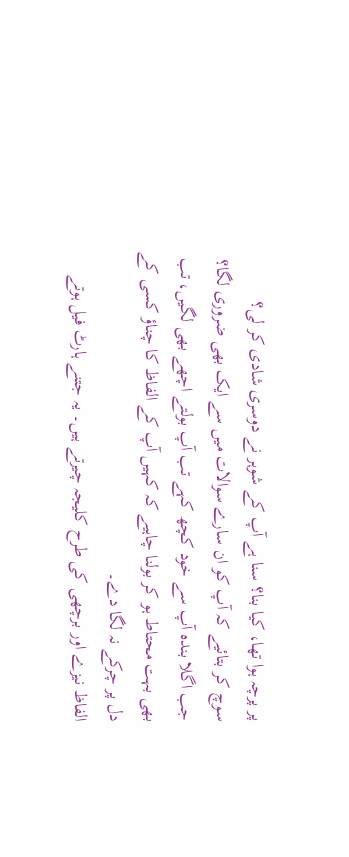پر پرچہ ہوا تھا، کیا بنا؟ سنا ہے آپ کے شوہر نے دوسری شادی کر لی؟
سوچ کر بتائیے کہ آپ کو ان سارے سوالات میں سے ایک بھی ضروری لگا؟
جب اگلا بندہ آپ سے خود کچھ کہے تب آپ بولتے اچھے بھی لگیں، تب بھی بہت محتاط ہو کر بولنا چاہیے کہ کہیں آپ کے الفاظ کا چناؤ کسی کے دل پر چرکے نہ لگا دے۔
الفاظ نیزے اور برچھی کی طرح کلیجہ چیرتے ہیں۔ یہ جتنے ہارٹ فیل ہوتے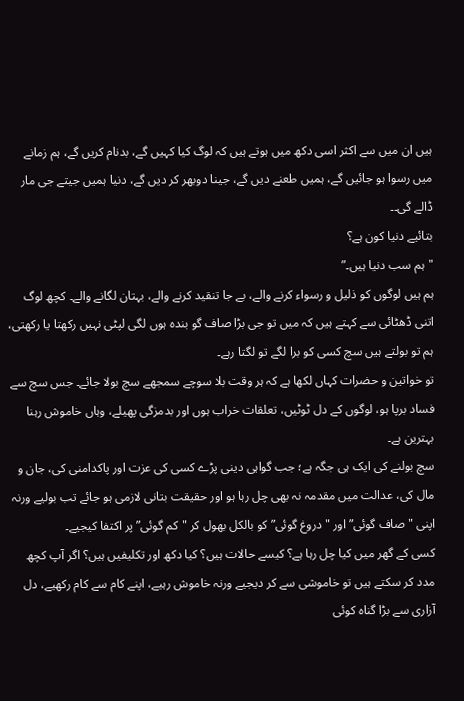ہیں ان میں سے اکثر اسی دکھ میں ہوتے ہیں کہ لوگ کیا کہیں گے، بدنام کریں گے، ہم زمانے میں رسوا ہو جائیں گے، ہمیں طعنے دیں گے، جینا دوبھر کر دیں گے، دنیا ہمیں جیتے جی مار ڈالے گی۔۔
بتائیے دنیا کون ہے؟
"ہم سب دنیا ہیں۔”
ہم ہیں لوگوں کو ذلیل و رسواء کرنے والے، بے جا تنقید کرنے والے، بہتان لگانے والے۔ کچھ لوگ اتنی ڈھٹائی سے کہتے ہیں کہ میں تو جی بڑا صاف گو بندہ ہوں لگی لپٹی نہیں رکھتا یا رکھتی، ہم تو بولتے ہیں سچ کسی کو برا لگے تو لگتا رہے۔
تو خواتین و حضرات کہاں لکھا ہے کہ ہر وقت بلا سوچے سمجھے سچ بولا جائے۔ جس سچ سے فساد برپا ہو، لوگوں کے دل ٹوٹیں، تعلقات خراب ہوں اور بدمزگی پھیلے، وہاں خاموش رہنا بہترین ہے۔
سچ بولنے کی ایک ہی جگہ ہے؛ جب گواہی دینی پڑے کسی کی عزت اور پاکدامنی کی، جان و مال کی، عدالت میں مقدمہ نہ بھی چل رہا ہو اور حقیقت بتانی لازمی ہو جائے تب بولیے ورنہ اپنی "صاف گوئی” اور "دروغ گوئی” کو بالکل بھول کر "کم گوئی” پر اکتفا کیجیے۔
کسی کے گھر میں کیا چل رہا ہے؟ کیسے حالات ہیں؟ کیا دکھ اور تکلیفیں ہیں؟ اگر آپ کچھ مدد کر سکتے ہیں تو خاموشی سے کر دیجیے ورنہ خاموش رہیے، اپنے کام سے کام رکھیے، دل آزاری سے بڑا گناہ کوئی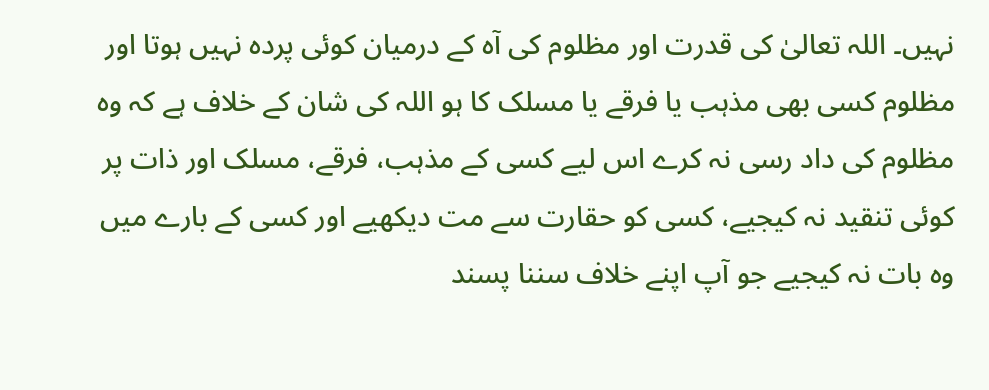نہیں۔ اللہ تعالیٰ کی قدرت اور مظلوم کی آہ کے درمیان کوئی پردہ نہیں ہوتا اور مظلوم کسی بھی مذہب یا فرقے یا مسلک کا ہو اللہ کی شان کے خلاف ہے کہ وہ مظلوم کی داد رسی نہ کرے اس لیے کسی کے مذہب، فرقے، مسلک اور ذات پر کوئی تنقید نہ کیجیے، کسی کو حقارت سے مت دیکھیے اور کسی کے بارے میں وہ بات نہ کیجیے جو آپ اپنے خلاف سننا پسند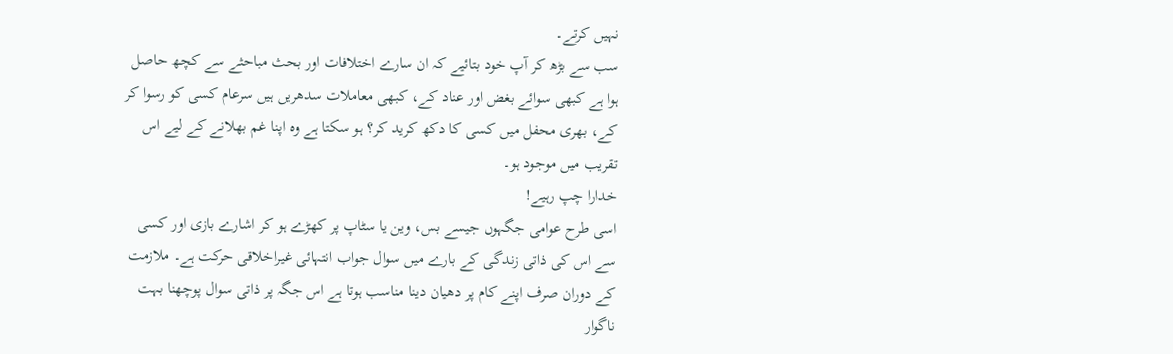نہیں کرتے۔
سب سے بڑھ کر آپ خود بتائیے کہ ان سارے اختلافات اور بحث مباحثے سے کچھ حاصل ہوا ہے کبھی سوائے بغض اور عناد کے، کبھی معاملات سدھریں ہیں سرعام کسی کو رسوا کر کے، بھری محفل میں کسی کا دکھ کرید کر؟ ہو سکتا ہے وہ اپنا غم بھلانے کے لیے اس تقریب میں موجود ہو۔
خدارا چپ رہیے!
اسی طرح عوامی جگہوں جیسے بس، وین یا سٹاپ پر کھڑے ہو کر اشارے بازی اور کسی سے اس کی ذاتی زندگی کے بارے میں سوال جواب انتہائی غیراخلاقی حرکت ہے۔ ملازمت کے دوران صرف اپنے کام پر دھیان دینا مناسب ہوتا ہے اس جگہ پر ذاتی سوال پوچھنا بہت ناگوار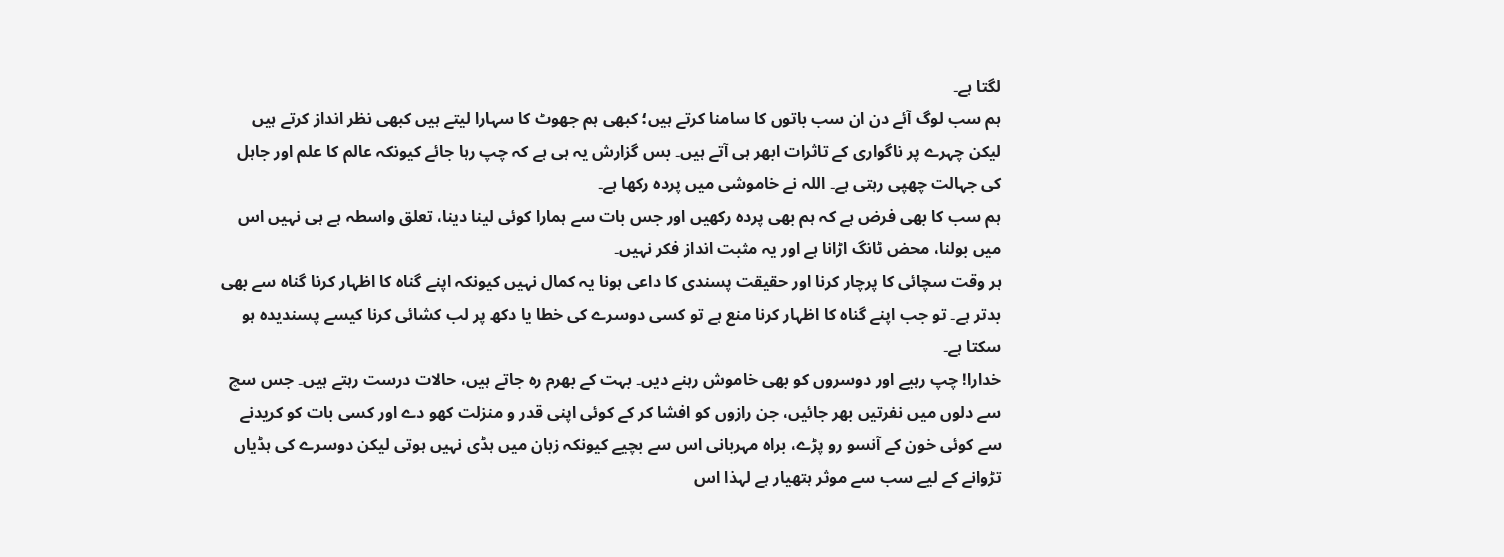لگتا ہے۔
ہم سب لوگ آئے دن ان سب باتوں کا سامنا کرتے ہیں؛ کبھی ہم جھوٹ کا سہارا لیتے ہیں کبھی نظر انداز کرتے ہیں لیکن چہرے پر ناگواری کے تاثرات ابھر ہی آتے ہیں۔ بس گزارش یہ ہی ہے کہ چپ رہا جائے کیونکہ عالم کا علم اور جاہل کی جہالت چھپی رہتی ہے۔ اللہ نے خاموشی میں پردہ رکھا ہے۔
ہم سب کا بھی فرض ہے کہ ہم بھی پردہ رکھیں اور جس بات سے ہمارا کوئی لینا دینا، تعلق واسطہ ہے ہی نہیں اس میں بولنا، محض ٹانگ اڑانا ہے اور یہ مثبت انداز فکر نہیں۔
ہر وقت سچائی کا پرچار کرنا اور حقیقت پسندی کا داعی ہونا یہ کمال نہیں کیونکہ اپنے گناہ کا اظہار کرنا گناہ سے بھی بدتر ہے۔ تو جب اپنے گناہ کا اظہار کرنا منع ہے تو کسی دوسرے کی خطا یا دکھ پر لب کشائی کرنا کیسے پسندیدہ ہو سکتا ہے۔
خدارا! چپ رہیے اور دوسروں کو بھی خاموش رہنے دیں۔ بہت کے بھرم رہ جاتے ہیں، حالات درست رہتے ہیں۔ جس سچ سے دلوں میں نفرتیں بھر جائیں، جن رازوں کو افشا کر کے کوئی اپنی قدر و منزلت کھو دے اور کسی بات کو کریدنے سے کوئی خون کے آنسو رو پڑے، براہ مہربانی اس سے بچیے کیونکہ زبان میں ہڈی نہیں ہوتی لیکن دوسرے کی ہڈیاں تڑوانے کے لیے سب سے موثر ہتھیار ہے لہذا اس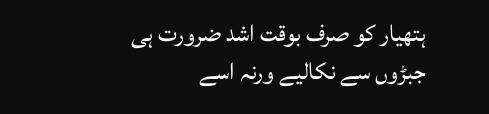ہتھیار کو صرف بوقت اشد ضرورت ہی جبڑوں سے نکالیے ورنہ اسے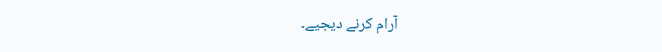آرام کرنے دیجیے۔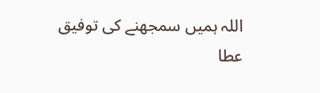اللہ ہمیں سمجھنے کی توفیق عطا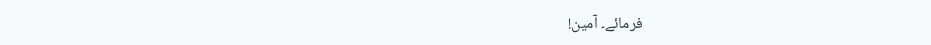فرمائے۔ آمین!